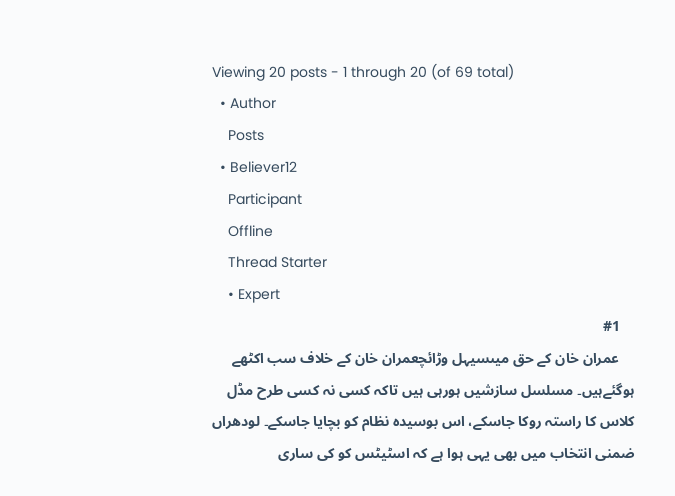Viewing 20 posts - 1 through 20 (of 69 total)
  • Author
    Posts
  • Believer12
    Participant
    Offline
    Thread Starter
    • Expert
    #1
    عمران خان کے حق میںسیہل وڑائچعمران خان کے خلاف سب اکٹھے ہوگئےہیں۔ مسلسل سازشیں ہورہی ہیں تاکہ کسی نہ کسی طرح مڈل کلاس کا راستہ روکا جاسکے، اس بوسیدہ نظام کو بچایا جاسکے۔ لودھراں ضمنی انتخاب میں بھی یہی ہوا ہے کہ اسٹیٹس کو کی ساری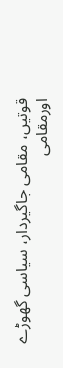قوتیں، مقامی جاگیردار، سیاسی گھوڑے اورمقامی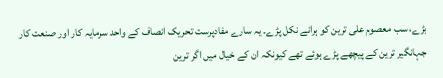بڑے، سب معصوم علی ترین کو ہرانے نکل پڑے۔ یہ سارے مفادپرست تحریک انصاف کے واحد سرمایہ کار اور صنعت کار جہانگیر ترین کے پیچھے پڑے ہوئے تھے کیونکہ ان کے خیال میں اگر ترین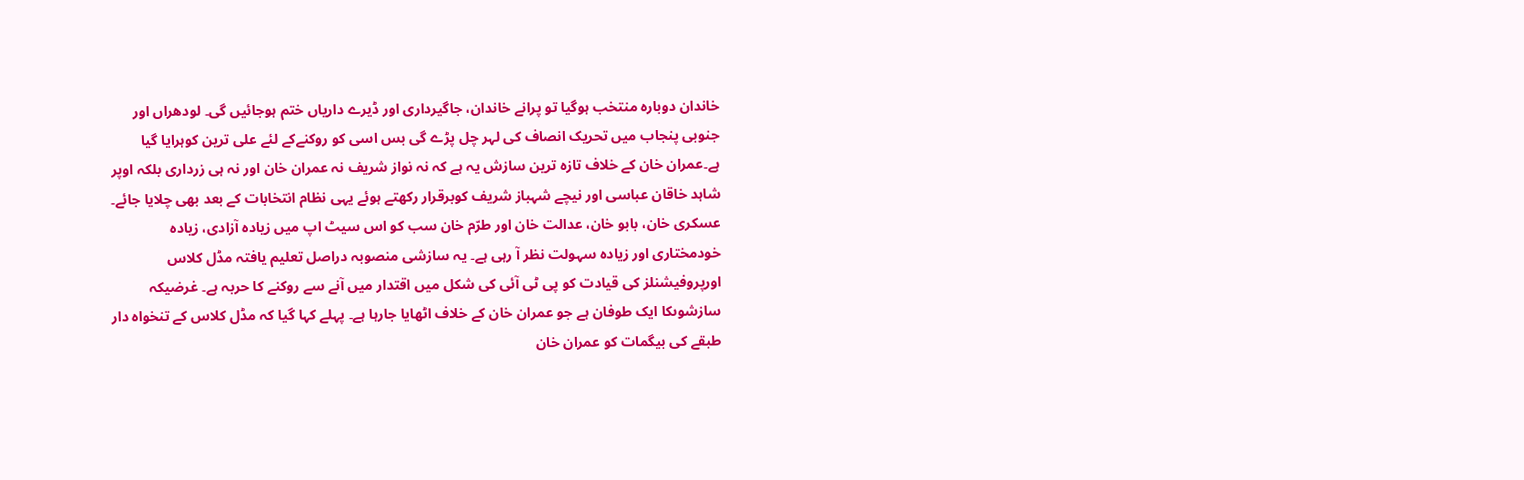خاندان دوبارہ منتخب ہوگیا تو پرانے خاندان، جاگیرداری اور ڈیرے داریاں ختم ہوجائیں گی۔ لودھراں اور جنوبی پنجاب میں تحریک انصاف کی لہر چل پڑے گی بس اسی کو روکنےکے لئے علی ترین کوہرایا گیا ہے۔عمران خان کے خلاف تازہ ترین سازش یہ ہے کہ نہ نواز شریف نہ عمران خان اور نہ ہی زرداری بلکہ اوپر شاہد خاقان عباسی اور نیچے شہباز شریف کوبرقرار رکھتے ہوئے یہی نظام انتخابات کے بعد بھی چلایا جائے۔ عسکری خان، بابو خان، عدالت خان اور طرّم خان سب کو اس سیٹ اپ میں زیادہ آزادی، زیادہ خودمختاری اور زیادہ سہولت نظر آ رہی ہے۔ یہ سازشی منصوبہ دراصل تعلیم یافتہ مڈل کلاس اورپروفیشنلز کی قیادت کو پی ٹی آئی کی شکل میں اقتدار میں آنے سے روکنے کا حربہ ہے۔ غرضیکہ سازشوںکا ایک طوفان ہے جو عمران خان کے خلاف اٹھایا جارہا ہے۔ پہلے کہا گیا کہ مڈل کلاس کے تنخواہ دار طبقے کی بیگمات کو عمران خان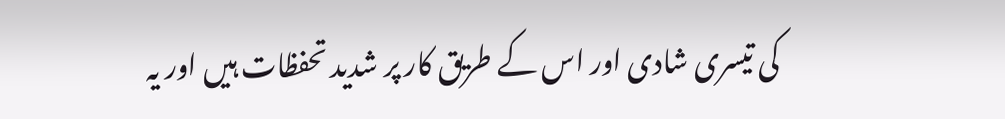کی تیسری شادی اور اس کے طریق کار پر شدید تحفظات ہیں اور یہ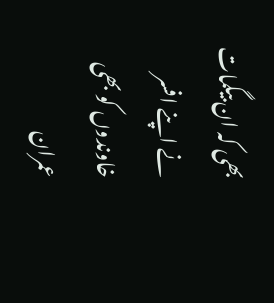بھی کہ ان بیگمات نے اپنے افسر خاوندوں کو بھی عمران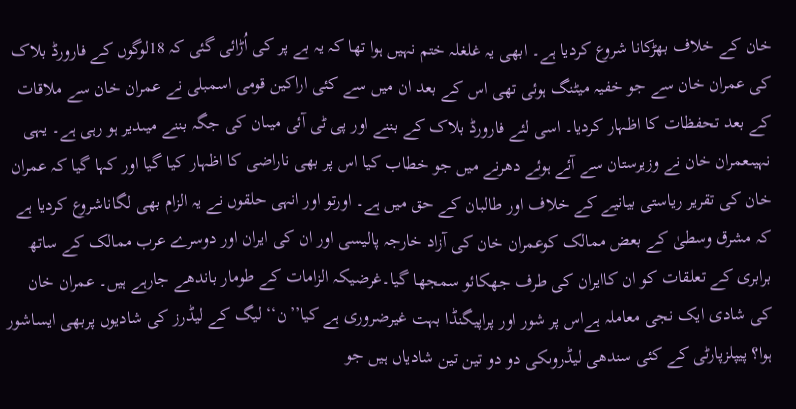خان کے خلاف بھڑکانا شروع کردیا ہے۔ ابھی یہ غلغلہ ختم نہیں ہوا تھا کہ یہ بے پر کی اُڑائی گئی کہ 18لوگوں کے فارورڈ بلاک کی عمران خان سے جو خفیہ میٹنگ ہوئی تھی اس کے بعد ان میں سے کئی اراکین قومی اسمبلی نے عمران خان سے ملاقات کے بعد تحفظات کا اظہار کردیا۔ اسی لئے فارورڈ بلاک کے بننے اور پی ٹی آئی میںان کی جگہ بننے میںدیر ہو رہی ہے۔ یہی نہیںعمران خان نے وزیرستان سے آئے ہوئے دھرنے میں جو خطاب کیا اس پر بھی ناراضی کا اظہار کیا گیا اور کہا گیا کہ عمران خان کی تقریر ریاستی بیانیے کے خلاف اور طالبان کے حق میں ہے۔ اورتو اور انہی حلقوں نے یہ الزام بھی لگاناشروع کردیا ہے کہ مشرق وسطیٰ کے بعض ممالک کوعمران خان کی آزاد خارجہ پالیسی اور ان کی ایران اور دوسرے عرب ممالک کے ساتھ برابری کے تعلقات کو ان کاایران کی طرف جھکائو سمجھا گیا۔غرضیکہ الزامات کے طومار باندھے جارہے ہیں۔ عمران خان کی شادی ایک نجی معاملہ ہےاس پر شور اور پراپیگنڈا بہت غیرضروری ہے کیا’’ن‘‘ لیگ کے لیڈرز کی شادیوں پربھی ایساشور ہوا؟ پیپلزپارٹی کے کئی سندھی لیڈروںکی دو دو تین تین شادیاں ہیں جو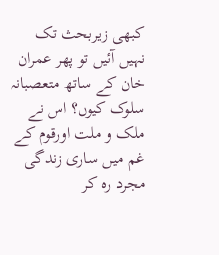کبھی زیربحث تک نہیں آئیں تو پھر عمران خان کے ساتھ متعصبانہ سلوک کیوں؟ اس نے ملک و ملت اورقوم کے غم میں ساری زندگی مجرد رہ کر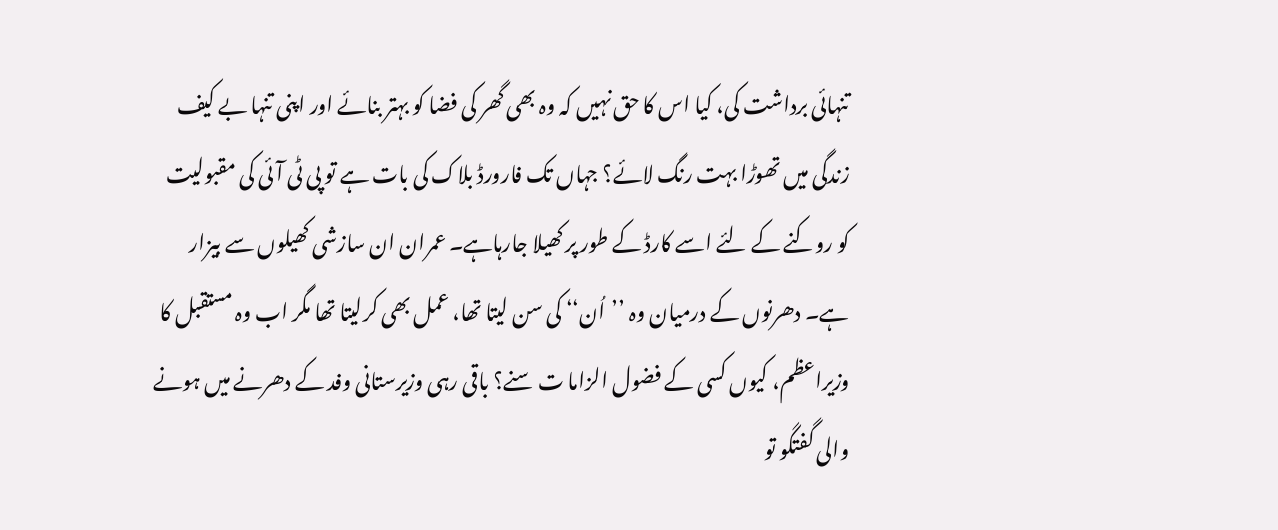تنہائی برداشت کی، کیا اس کا حق نہیں کہ وہ بھی گھر کی فضا کو بہتر بنائے اور اپنی تنہا بے کیف زندگی میں تھوڑا بہت رنگ لائے؟ جہاں تک فارورڈ بلاک کی بات ہے تو پی ٹی آئی کی مقبولیت کو روکنے کے لئے اسے کارڈ کے طور پر کھیلا جارہاہے۔ عمران ان سازشی کھیلوں سے بیزار ہے۔ دھرنوں کے درمیان وہ ’’اُن‘‘ کی سن لیتا تھا، عمل بھی کرلیتا تھا مگر اب وہ مستقبل کا وزیراعظم، کیوں کسی کے فضول الزاما ت سنے؟ باقی رہی وزیرستانی وفد کے دھرنے میں ہونے والی گفتگو تو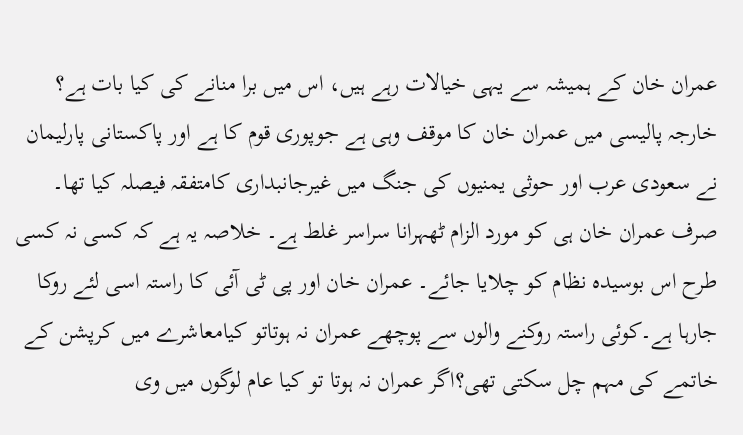عمران خان کے ہمیشہ سے یہی خیالات رہے ہیں، اس میں برا منانے کی کیا بات ہے؟ خارجہ پالیسی میں عمران خان کا موقف وہی ہے جوپوری قوم کا ہے اور پاکستانی پارلیمان نے سعودی عرب اور حوثی یمنیوں کی جنگ میں غیرجانبداری کامتفقہ فیصلہ کیا تھا۔ صرف عمران خان ہی کو مورد الزام ٹھہرانا سراسر غلط ہے۔ خلاصہ یہ ہے کہ کسی نہ کسی طرح اس بوسیدہ نظام کو چلایا جائے۔ عمران خان اور پی ٹی آئی کا راستہ اسی لئے روکا جارہا ہے۔کوئی راستہ روکنے والوں سے پوچھے عمران نہ ہوتاتو کیامعاشرے میں کرپشن کے خاتمے کی مہم چل سکتی تھی؟اگر عمران نہ ہوتا تو کیا عام لوگوں میں وی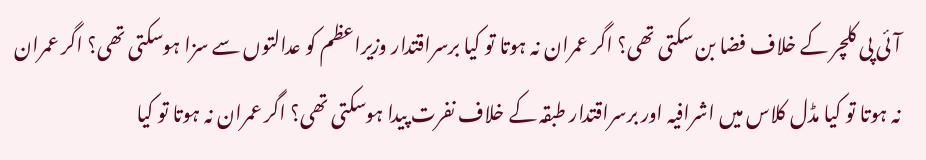آئی پی کلچر کے خلاف فضا بن سکتی تھی؟ اگر عمران نہ ہوتا تو کیا برسراقتدار وزیراعظم کو عدالتوں سے سزا ہوسکتی تھی؟ اگر عمران نہ ہوتا تو کیا مڈل کلاس میں اشرافیہ اور برسراقتدار طبقہ کے خلاف نفرت پیدا ہوسکتی تھی؟ اگر عمران نہ ہوتا تو کیا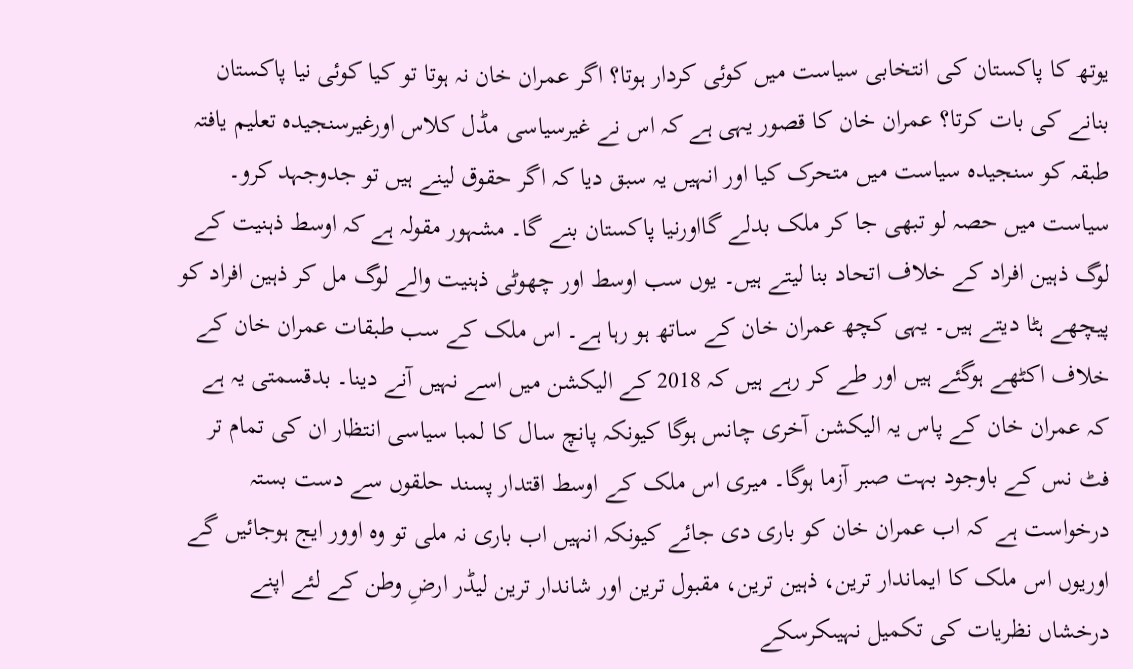یوتھ کا پاکستان کی انتخابی سیاست میں کوئی کردار ہوتا؟ اگر عمران خان نہ ہوتا تو کیا کوئی نیا پاکستان بنانے کی بات کرتا؟ عمران خان کا قصور یہی ہے کہ اس نے غیرسیاسی مڈل کلاس اورغیرسنجیدہ تعلیم یافتہ طبقہ کو سنجیدہ سیاست میں متحرک کیا اور انہیں یہ سبق دیا کہ اگر حقوق لینے ہیں تو جدوجہد کرو۔ سیاست میں حصہ لو تبھی جا کر ملک بدلے گااورنیا پاکستان بنے گا۔ مشہور مقولہ ہے کہ اوسط ذہنیت کے لوگ ذہین افراد کے خلاف اتحاد بنا لیتے ہیں۔ یوں سب اوسط اور چھوٹی ذہنیت والے لوگ مل کر ذہین افراد کو پیچھے ہٹا دیتے ہیں۔ یہی کچھ عمران خان کے ساتھ ہو رہا ہے۔ اس ملک کے سب طبقات عمران خان کے خلاف اکٹھے ہوگئے ہیں اور طے کر رہے ہیں کہ 2018 کے الیکشن میں اسے نہیں آنے دینا۔ بدقسمتی یہ ہے کہ عمران خان کے پاس یہ الیکشن آخری چانس ہوگا کیونکہ پانچ سال کا لمبا سیاسی انتظار ان کی تمام تر فٹ نس کے باوجود بہت صبر آزما ہوگا۔ میری اس ملک کے اوسط اقتدار پسند حلقوں سے دست بستہ درخواست ہے کہ اب عمران خان کو باری دی جائے کیونکہ انہیں اب باری نہ ملی تو وہ اوور ایج ہوجائیں گے اوریوں اس ملک کا ایماندار ترین، ذہین ترین، مقبول ترین اور شاندار ترین لیڈر ارضِ وطن کے لئے اپنے درخشاں نظریات کی تکمیل نہیںکرسکے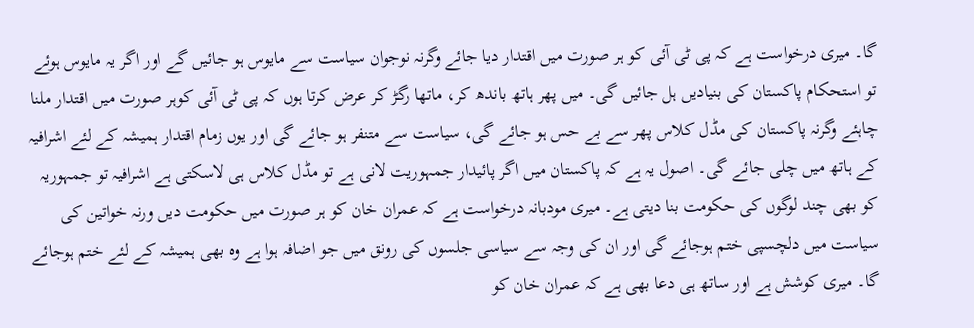گا۔ میری درخواست ہے کہ پی ٹی آئی کو ہر صورت میں اقتدار دیا جائے وگرنہ نوجوان سیاست سے مایوس ہو جائیں گے اور اگر یہ مایوس ہوئے تو استحکام پاکستان کی بنیادیں ہل جائیں گی۔ میں پھر ہاتھ باندھ کر، ماتھا رگڑ کر عرض کرتا ہوں کہ پی ٹی آئی کوہر صورت میں اقتدار ملنا چاہئے وگرنہ پاکستان کی مڈل کلاس پھر سے بے حس ہو جائے گی، سیاست سے متنفر ہو جائے گی اور یوں زمام اقتدار ہمیشہ کے لئے اشرافیہ کے ہاتھ میں چلی جائے گی۔ اصول یہ ہے کہ پاکستان میں اگر پائیدار جمہوریت لانی ہے تو مڈل کلاس ہی لاسکتی ہے اشرافیہ تو جمہوریہ کو بھی چند لوگوں کی حکومت بنا دیتی ہے۔ میری مودبانہ درخواست ہے کہ عمران خان کو ہر صورت میں حکومت دیں ورنہ خواتین کی سیاست میں دلچسپی ختم ہوجائے گی اور ان کی وجہ سے سیاسی جلسوں کی رونق میں جو اضافہ ہوا ہے وہ بھی ہمیشہ کے لئے ختم ہوجائے گا۔ میری کوشش ہے اور ساتھ ہی دعا بھی ہے کہ عمران خان کو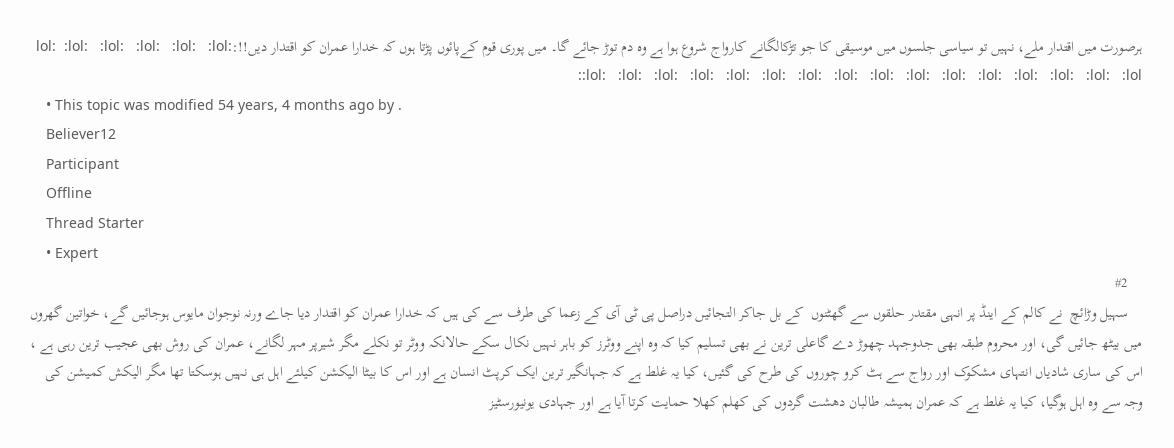ہرصورت میں اقتدار ملے، نہیں تو سیاسی جلسوں میں موسیقی کا جو تڑکالگانے کارواج شروع ہوا ہے وہ دم توڑ جائے گا۔ میں پوری قوم کےپائوں پڑتا ہوں کہ خدارا عمران کو اقتدار دیں!!:lol:  :lol:   :lol:   :lol:   :lol:   :lol:   :lol:   :lol:   :lol:   :lol:   :lol:   :lol:   :lol:   :lol:   :lol:   :lol:   :lol:   :lol:   :lol:   :lol:   :lol:   :lol:
    • This topic was modified 54 years, 4 months ago by .
    Believer12
    Participant
    Offline
    Thread Starter
    • Expert
    #2
    سہیل وڑائچ  نے کالم کے اینڈ پر انہی مقتدر حلقوں سے گھٹنوں  کے بل جاکر التجائیں دراصل پی ٹی آی کے زعما کی طرف سے کی ہیں کہ خدارا عمران کو اقتدار دیا جاے ورنہ نوجوان مایوس ہوجائیں گے، خواتین گھروں میں بیٹھ جائیں گی، اور محروم طبقہ بھی جدوجہد چھوڑ دے گاعلی ترین نے بھی تسلیم کیا کہ وہ اپنے ووٹرز کو باہر نہیں نکال سکے حالانکہ ووٹر تو نکلے مگر شیرپر مہر لگانے، عمران کی روش بھی عجیب ترین رہی ہے ، اس کی ساری شادیاں انتہای مشکوک اور رواج سے ہٹ کرو چوروں کی طرح کی گئیں، کیا یہ غلط ہے کہ جہانگیر ترین ایک کرپٹ انسان ہے اور اس کا بیٹا الیکشن کیلئے اہل ہی نہیں ہوسکتا تھا مگر الیکش کمیشن کی وجہ سے وہ اہل ہوگیا، کیا یہ غلط ہے کہ عمران ہمیشہ طالبان دھشت گردوں کی کھلم کھلا حمایت کرتا آیا ہے اور جہادی یونیورسٹیز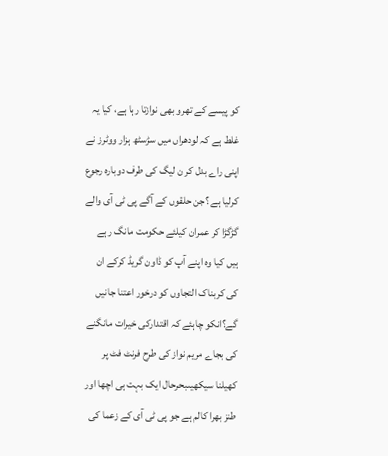کو پیسے کے تھرو بھی نوازتا رہا ہے، کیا یہ غلط ہے کہ لودھراں میں سڑسٹھ ہزار ووٹرز نے اپنی راے بدل کر ن لیگ کی طرف دوبارہ رجوع کرلیا ہے ؟جن حلقوں کے آگے پی ٹی آی والے گڑگڑا کر عمران کیلئے حکومت مانگ رہے ہیں کیا وہ اپنے آپ کو ڈاون گریڈ کرکے ان کی کربناک التجاوں کو درخور اعتنا جانیں گے؟انکو چاہئے کہ اقتدارکی خیرات مانگنے کی بجاے مریم نواز کی طرح فرنٹ فٹ پر کھیلنا سیکھیںبحرحال ایک بہت ہی اچھا اور طنز بھرا کالم ہے جو پی ٹی آی کے زعما کی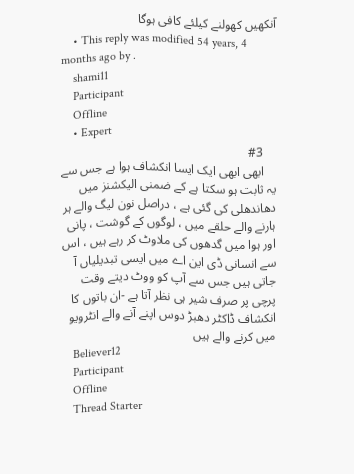آنکھیں کھولنے کیلئے کافی ہوگا
    • This reply was modified 54 years, 4 months ago by .
    shami11
    Participant
    Offline
    • Expert
    #3
    ابھی ابھی ایک ایسا انکشاف ہوا ہے جس سے یہ ثابت ہو سکتا ہے کے ضمنی الیکشنز میں دھاندھلی کی گئی ہے ، دراصل نون لیگ والے ہر ہارنے والے حلقے میں ، لوگوں کے گوشت ، پانی اور ہوا میں گدھوں کی ملاوٹ کر رہے ہیں ، اس سے انسانی ڈی این اے میں ایسی تبدیلیاں آ جاتی ہیں جس سے آپ کو ووٹ دیتے وقت پرچی پر صرف شیر ہی نظر آتا ہے -ان باتوں کا انکشاف ڈاکٹر دھبڑ دوس اپنے آنے والے انٹرویو میں کرنے والے ہیں
    Believer12
    Participant
    Offline
    Thread Starter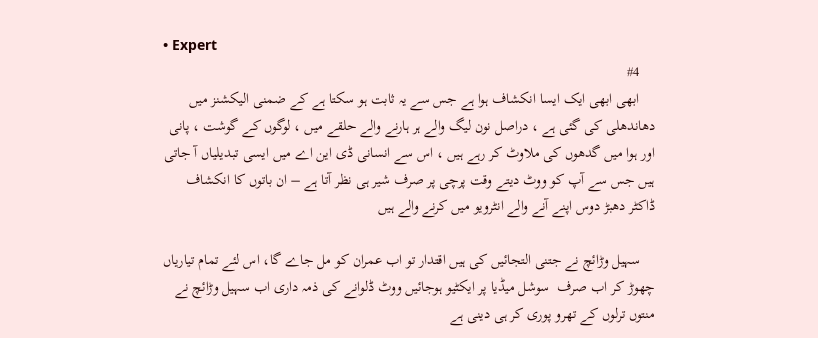• Expert
    #4
    ابھی ابھی ایک ایسا انکشاف ہوا ہے جس سے یہ ثابت ہو سکتا ہے کے ضمنی الیکشنز میں دھاندھلی کی گئی ہے ، دراصل نون لیگ والے ہر ہارنے والے حلقے میں ، لوگوں کے گوشت ، پانی اور ہوا میں گدھوں کی ملاوٹ کر رہے ہیں ، اس سے انسانی ڈی این اے میں ایسی تبدیلیاں آ جاتی ہیں جس سے آپ کو ووٹ دیتے وقت پرچی پر صرف شیر ہی نظر آتا ہے – ان باتوں کا انکشاف ڈاکٹر دھبڑ دوس اپنے آنے والے انٹرویو میں کرنے والے ہیں

    سہیل وڑائچ نے جتنی التجائیں کی ہیں اقتدار تو اب عمران کو مل جاے گا، اس لئے تمام تیاریاں چھوڑ کر اب صرف  سوشل میڈیا پر ایکٹیو ہوجائیں ووٹ ڈلوانے کی ذمہ داری اب سہیل وڑائچ نے منتوں ترلوں کے تھرو پوری کر ہی دینی ہے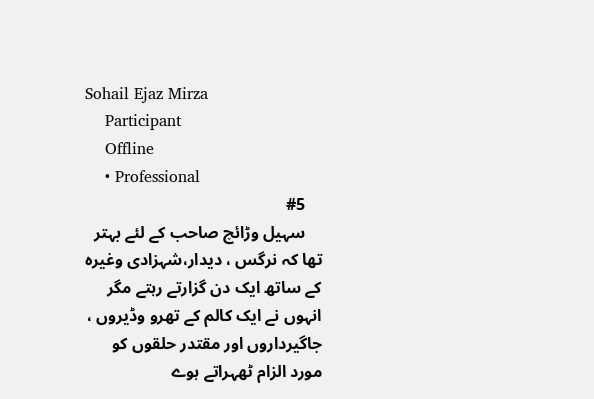Sohail Ejaz Mirza
    Participant
    Offline
    • Professional
    #5
    سہیل وڑائچ صاحب کے لئے بہتر تھا کہ نرگس ، دیدار،شہزادی وغیرہ کے ساتھ ایک دن گزارتے رہتے مگر انہوں نے ایک کالم کے تھرو وڈیروں ، جاگیرداروں اور مقتدر حلقوں کو مورد الزام ٹھہراتے ہوے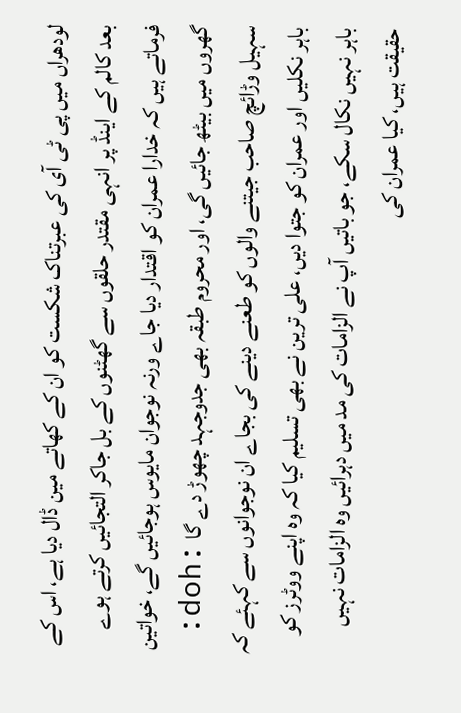لودھراں میں پی ٹی آی کی عبرتناک شکست کو ان کے کھاتے مین ڈال دیا ہے، اس کے بعد کالم کے اینڈ پر انہی مقتدر حلقوں سے گھٹنوں کے بل جاکر التجائیں کرتے ہوے فرماتے ہیں کہ خدارا عمران کو اقتدار دیا جاے ورنہ نوجوان مایوس ہوجائیں گے، خواتین گھروں میں بیٹھ جائیں گی، اور محروم طبقہ بھی جدوجہد چھوڑ دے گا :doh: سہیل وڑائچ صاحب جیتنے والوں کو طعنے دینے کی بجاے ان نوجوانوں سے کہئے کہ باہر نکلیں اور عمران کو جتوا دیں، علی ترین نے بھی تسلیم کیا کہ وہ اپنے ووٹرز کو باہر نہیں نکال سکے، جو باتیں آپ نے الزامات کی مد میں دہرائیں وہ الزامات نہیں حقیقت ہیں، کیا عمران کی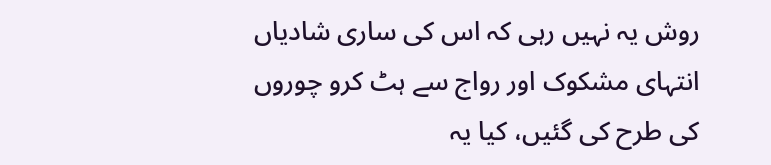روش یہ نہیں رہی کہ اس کی ساری شادیاں انتہای مشکوک اور رواج سے ہٹ کرو چوروں کی طرح کی گئیں، کیا یہ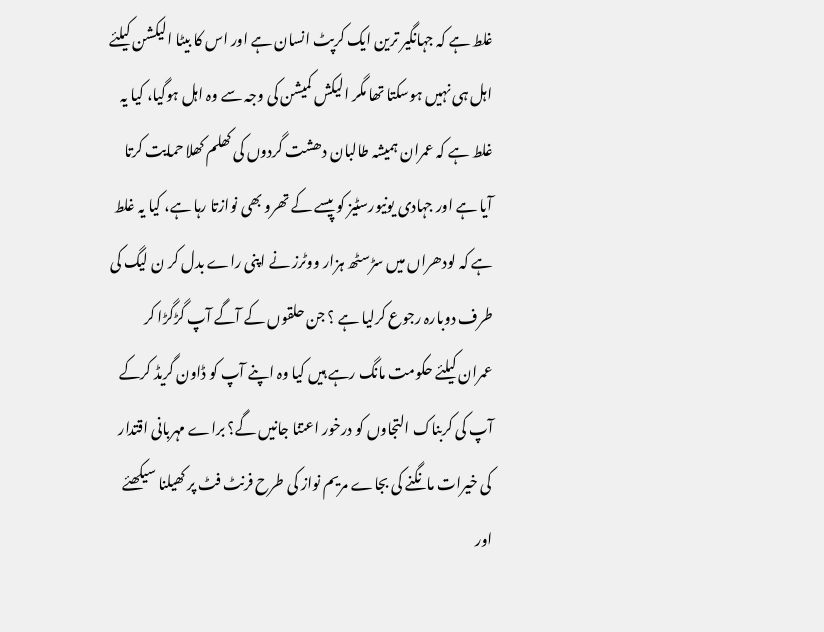غلط ہے کہ جہانگیر ترین ایک کرپٹ انسان ہے اور اس کا بیٹا الیکشن کیلئے اہل ہی نہیں ہوسکتا تھا مگر الیکش کمیشن کی وجہ سے وہ اہل ہوگیا، کیا یہ غلط ہے کہ عمران ہمیشہ طالبان دھشت گردوں کی کھلم کھلا حمایت کرتا آیا ہے اور جہادی یونیورسٹیز کو پیسے کے تھرو بھی نوازتا رہا ہے، کیا یہ غلط ہے کہ لودھراں میں سڑسٹھ ہزار ووٹرز نے اپنی راے بدل کر ن لیگ کی طرف دوبارہ رجوع کرلیا ہے ؟ جن حلقوں کے آگے آپ گڑگڑا کر عمران کیلئے حکومت مانگ رہے ہیں کیا وہ اپنے آپ کو ڈاون گریڈ کرکے آپ کی کربناک التجاوں کو درخور اعتنا جانیں گے؟ براے مہربانی اقتدار کی خیرات مانگنے کی بجاے مریم نواز کی طرح فرنٹ فٹ پر کھیلنا سیکھئے اور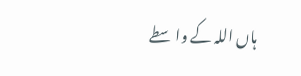ہاں اللہ کے واسطے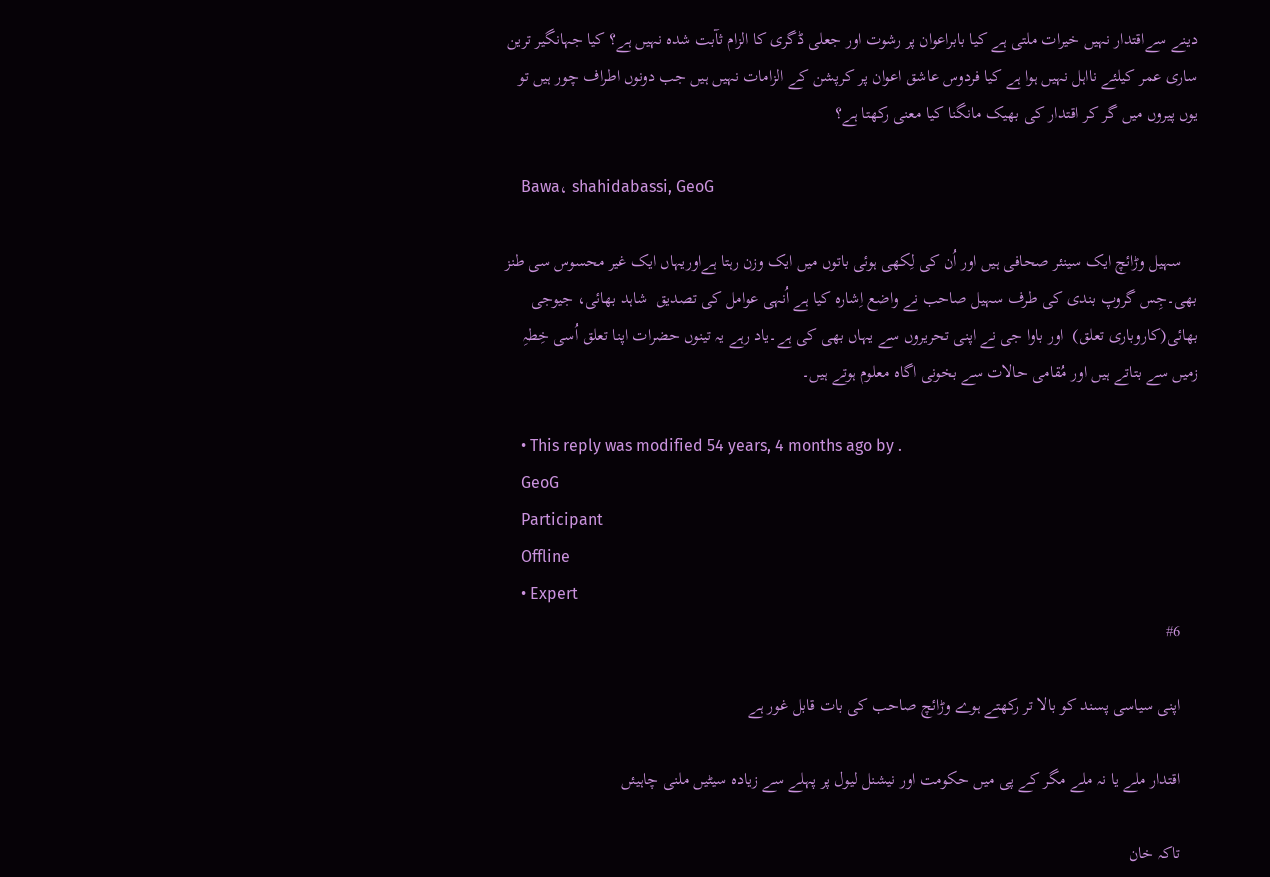دینے سےاقتدار نہیں خیرات ملتی ہے کیا بابراعوان پر رشوت اور جعلی ڈگری کا الزام ثآبت شدہ نہیں ہے؟ کیا جہانگیر ترین ساری عمر کیلئے نااہل نہیں ہوا ہے کیا فردوس عاشق اعوان پر کرپشن کے الزامات نہیں ہیں جب دونوں اطراف چور ہیں تو یوں پیروں میں گر کر اقتدار کی بھیک مانگنا کیا معنی رکھتا ہے؟

    Bawa، shahidabassi, GeoG

    سہیل وڑائچ ایک سینئر صحافی ہیں اور اُن کی لِکھی ہوئی باتوں میں ایک وزن رہتا ہےاوریہاں ایک غیر محسوس سی طنز بھی۔جِس گروپ بندی کی طرف سہیل صاحب نے واضع اِشارہ کیا ہے اُنہی عوامل کی تصدیق  شاہد بھائی، جیوجی بھائی(کاروباری تعلق)  اور باوا جی نے اپنی تحریروں سے یہاں بھی کی ہے۔یاد رہے یہ تینوں حضرات اپنا تعلق اُسی خِطہِ زمیں سے بتاتے ہیں اور مُقامی حالات سے بخونی اگاہ معلوم ہوتے ہیں۔

    • This reply was modified 54 years, 4 months ago by .
    GeoG
    Participant
    Offline
    • Expert
    #6

    اپنی سیاسی پسند کو بالا تر رکھتے ہوے وڑائچ صاحب کی بات قابل غور ہے

    اقتدار ملے یا نہ ملے مگر کے پی میں حکومت اور نیشنل لیول پر پہلے سے زیادہ سیٹیں ملنی چاہیئں

    تاکہ خان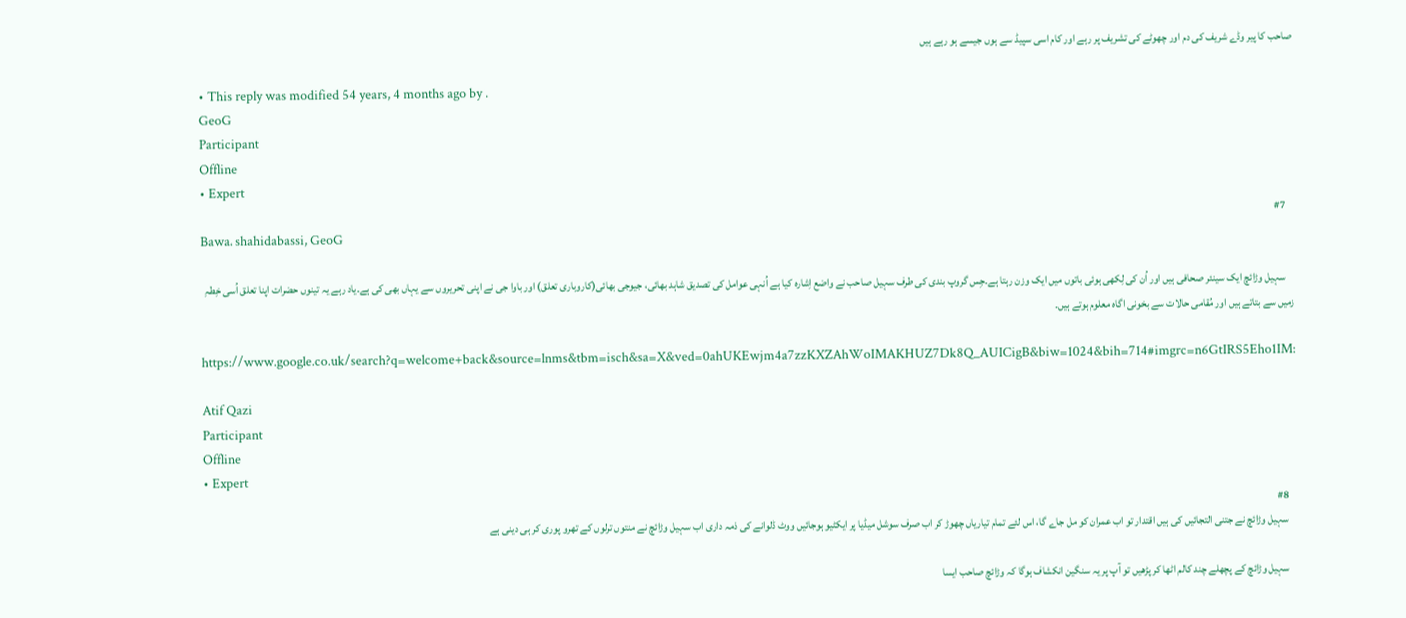صاحب کا پیر وڈے شریف کی دم اور چھوٹے کی تشریف پر رہے اور کام اسی سپیڈ سے ہوں جیسے ہو رہے ہیں

    • This reply was modified 54 years, 4 months ago by .
    GeoG
    Participant
    Offline
    • Expert
    #7
    Bawa، shahidabassi, GeoG

    سہیل وڑائچ ایک سینئر صحافی ہیں اور اُن کی لِکھی ہوئی باتوں میں ایک وزن رہتا ہے۔جِس گروپ بندی کی طرف سہیل صاحب نے واضع اِشارہ کیا ہے اُنہی عوامل کی تصدیق شاہد بھائی، جیوجی بھائی(کاروباری تعلق) اور باوا جی نے اپنی تحریروں سے یہاں بھی کی ہے۔یاد رہے یہ تینوں حضرات اپنا تعلق اُسی خِطہِ زمیں سے بتاتے ہیں اور مُقامی حالات سے بخونی اگاہ معلوم ہوتے ہیں۔

    https://www.google.co.uk/search?q=welcome+back&source=lnms&tbm=isch&sa=X&ved=0ahUKEwjm4a7zzKXZAhWoIMAKHUZ7Dk8Q_AUICigB&biw=1024&bih=714#imgrc=n6GtIRS5Eho1IM:

    Atif Qazi
    Participant
    Offline
    • Expert
    #8
    سہیل وڑائچ نے جتنی التجائیں کی ہیں اقتدار تو اب عمران کو مل جاے گا، اس لئے تمام تیاریاں چھوڑ کر اب صرف سوشل میڈیا پر ایکٹیو ہوجائیں ووٹ ڈلوانے کی ذمہ داری اب سہیل وڑائچ نے منتوں ترلوں کے تھرو پوری کر ہی دینی ہے

    سہیل وڑائچ کے پچھلے چند کالم اٹھا کر پڑھیں تو آپ پر یہ سنگین انکشاف ہوگا کہ وڑائچ صاحب ایسا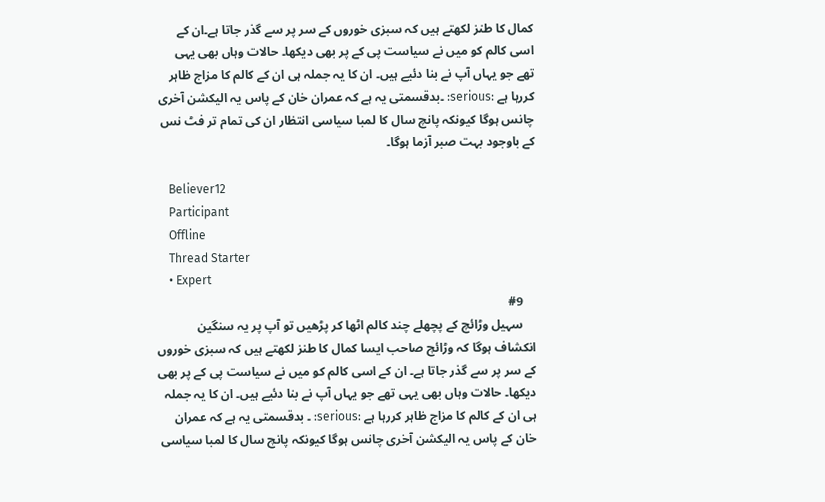کمال کا طنز لکھتے ہیں کہ سبزی خوروں کے سر پر سے گذر جاتا ہے۔ان کے اسی کالم کو میں نے سیاست پی کے پر بھی دیکھا۔ حالات وہاں بھی یہی تھے جو یہاں آپ نے بنا دئیے ہیں۔ ان کا یہ جملہ ہی ان کے کالم کا مزاج ظاہر کررہا ہے :serious: ۔بدقسمتی یہ ہے کہ عمران خان کے پاس یہ الیکشن آخری چانس ہوگا کیونکہ پانچ سال کا لمبا سیاسی انتظار ان کی تمام تر فٹ نس کے باوجود بہت صبر آزما ہوگا۔

    Believer12
    Participant
    Offline
    Thread Starter
    • Expert
    #9
    سہیل وڑائچ کے پچھلے چند کالم اٹھا کر پڑھیں تو آپ پر یہ سنگین انکشاف ہوگا کہ وڑائچ صاحب ایسا کمال کا طنز لکھتے ہیں کہ سبزی خوروں کے سر پر سے گذر جاتا ہے۔ ان کے اسی کالم کو میں نے سیاست پی کے پر بھی دیکھا۔ حالات وہاں بھی یہی تھے جو یہاں آپ نے بنا دئیے ہیں۔ ان کا یہ جملہ ہی ان کے کالم کا مزاج ظاہر کررہا ہے :serious: ۔ بدقسمتی یہ ہے کہ عمران خان کے پاس یہ الیکشن آخری چانس ہوگا کیونکہ پانچ سال کا لمبا سیاسی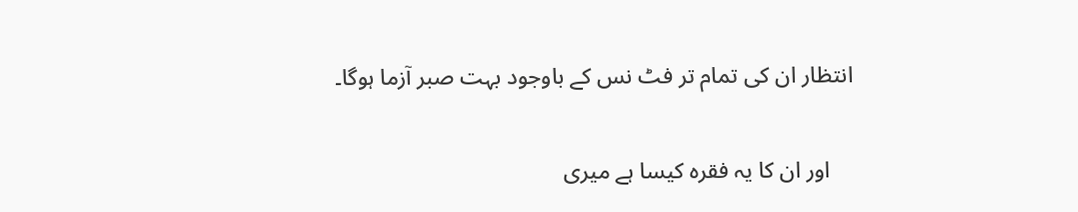انتظار ان کی تمام تر فٹ نس کے باوجود بہت صبر آزما ہوگا۔

    اور ان کا یہ فقرہ کیسا ہے میری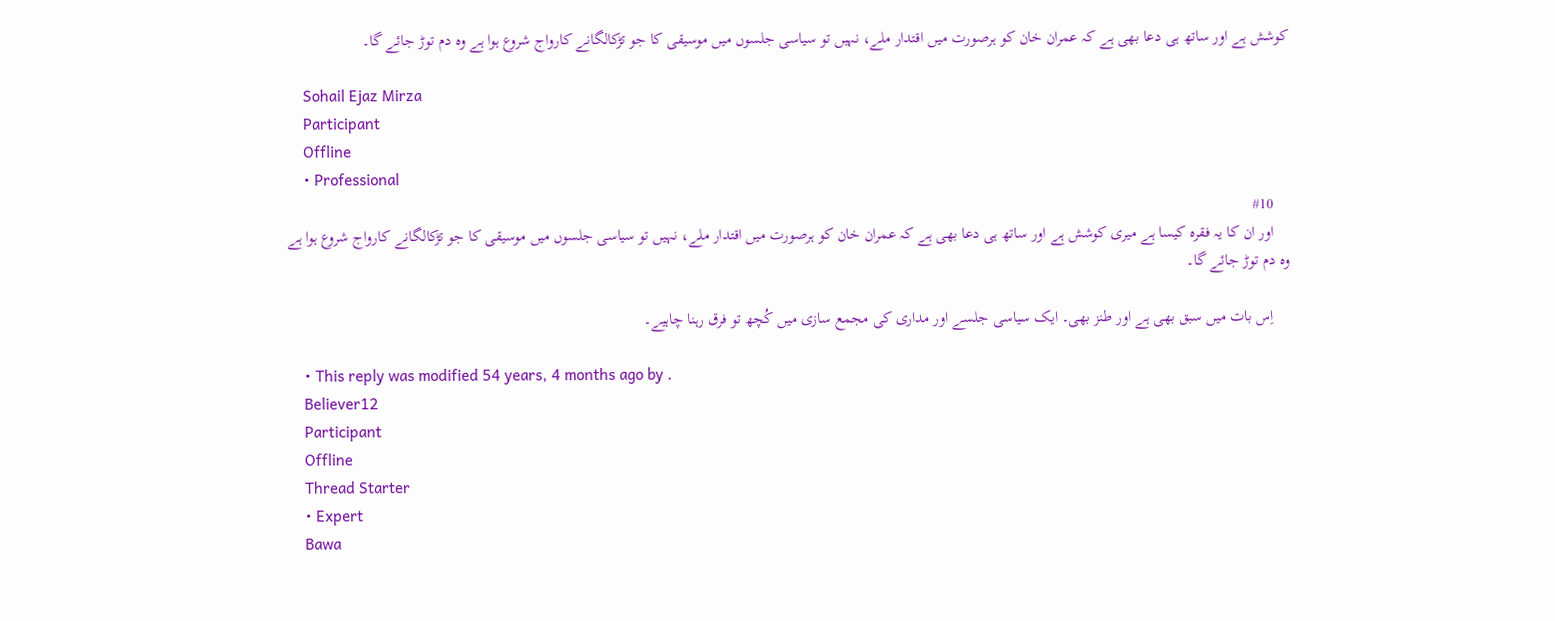کوشش ہے اور ساتھ ہی دعا بھی ہے کہ عمران خان کو ہرصورت میں اقتدار ملے، نہیں تو سیاسی جلسوں میں موسیقی کا جو تڑکالگانے کارواج شروع ہوا ہے وہ دم توڑ جائے گا۔

    Sohail Ejaz Mirza
    Participant
    Offline
    • Professional
    #10
    اور ان کا یہ فقرہ کیسا ہے میری کوشش ہے اور ساتھ ہی دعا بھی ہے کہ عمران خان کو ہرصورت میں اقتدار ملے، نہیں تو سیاسی جلسوں میں موسیقی کا جو تڑکالگانے کارواج شروع ہوا ہے وہ دم توڑ جائے گا۔

    اِس بات میں سبق بھی ہے اور طنز بھی۔ ایک سیاسی جلسے اور مداری کی مجمع سازی میں کُچھ تو فرق رہنا چاہیے۔

    • This reply was modified 54 years, 4 months ago by .
    Believer12
    Participant
    Offline
    Thread Starter
    • Expert
    Bawa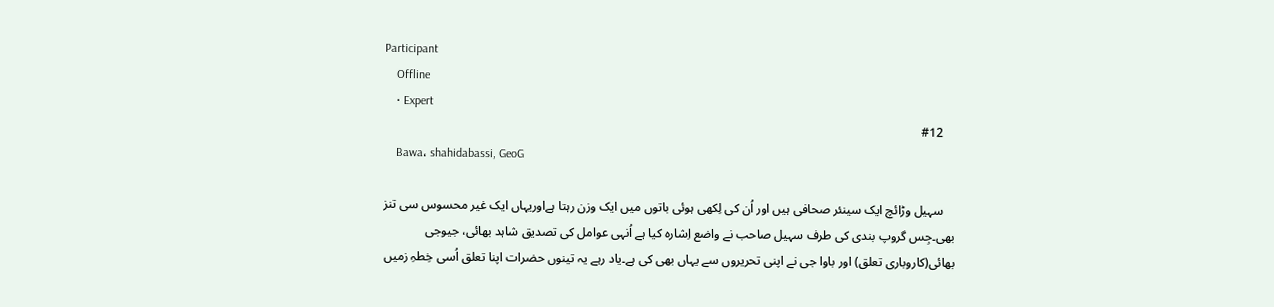Participant
    Offline
    • Expert
    #12
    Bawa، shahidabassi, GeoG

    سہیل وڑائچ ایک سینئر صحافی ہیں اور اُن کی لِکھی ہوئی باتوں میں ایک وزن رہتا ہےاوریہاں ایک غیر محسوس سی تنز بھی۔جِس گروپ بندی کی طرف سہیل صاحب نے واضع اِشارہ کیا ہے اُنہی عوامل کی تصدیق شاہد بھائی، جیوجی بھائی(کاروباری تعلق) اور باوا جی نے اپنی تحریروں سے یہاں بھی کی ہے۔یاد رہے یہ تینوں حضرات اپنا تعلق اُسی خِطہِ زمیں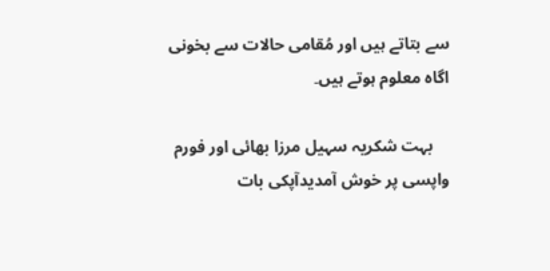سے بتاتے ہیں اور مُقامی حالات سے بخونی اگاہ معلوم ہوتے ہیں۔

    بہت شکریہ سہیل مرزا بھائی اور فورم واپسی پر خوش آمدیدآپکی بات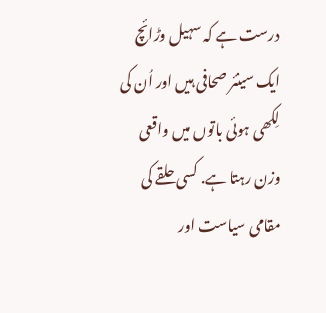درست ہے کہ سہیل وڑائچ ایک سینئر صحافی ہیں اور اُن کی لِکھی ہوئی باتوں میں واقعی وزن رہتا ہے. کسی حلقے کی مقامی سیاست اور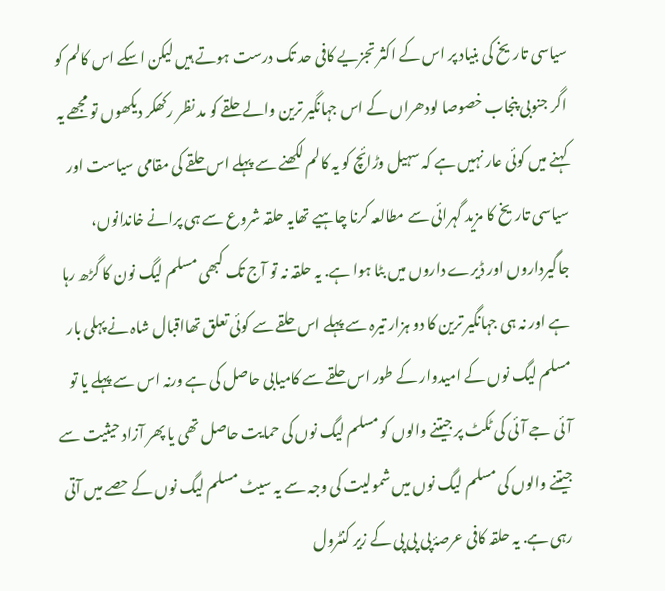سیاسی تاریخ کی بنیاد پر اس کے اکثر تجزیے کافی حد تک درست ہوتے ہیں لیکن اسکے اس کالم کو اگر جنوبی پنجاب خصوصا لودھراں کے اس جہانگیر ترین والے حلقے کو مد نظر رکھکر دیکھوں تو مجھے یہ کہنے میں کوئی عار نہیں ہے کہ سہیل وڑائچ کو یہ کالم لکھنے سے پہلے اس حلقے کی مقامی سیاست اور سیاسی تاریخ کا مزید گہرائی سے مطالعہ کرنا چاہیے تھایہ حلقہ شروع سے ہی پرانے خاندانوں، جاگیرداروں اور ڈیرے داروں میں بٹا ہوا ہے. یہ حلقہ نہ تو آج تک کبھی مسلم لیگ نون کا گڑھ رہا ہے اور نہ ہی جہانگیر ترین کا دو ہزار تیرہ سے پہلے اس حلقے سے کوئی تعلق تھااقبال شاہ نے پہلی بار مسلم لیگ نوں کے امیدوار کے طور اس حلقے سے کامیابی حاصل کی ہے ورنہ اس سے پہلے یا تو آئی جے آئی کی ٹکٹ پر جیتنے والوں کو مسلم لیگ نوں کی حمایت حاصل تھی یا پھر آزاد حیثیت سے جیتنے والوں کی مسلم لیگ نوں میں شمولیت کی وجہ سے یہ سیٹ مسلم لیگ نوں کے حصے میں آتی رہی ہے. یہ حلقہ کافی عرصۂ پی پی پی کے زیر کنٹرول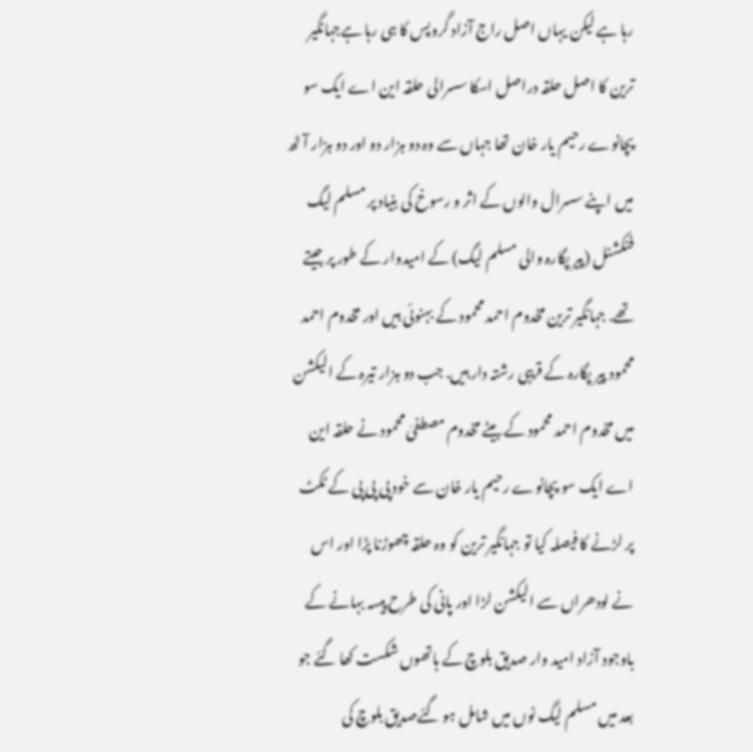رہا ہے لیکن یہاں اصل راج آزاد گروپس کا ہی رہا ہےجہانگیر ترین کا اصل حلقہ دراصل اسکا سسرالی حلقہ این اے ایک سو پچانوے رحیم یار خان تھا جہاں سے وہ دو ہزار دو اور دو ہزار آٹھ میں اپنے سسرال والوں کے اثر و رسوخ کی بنیاد پر مسلم لیگ فنکشنل (پیر پگارہ والی مسلم لیگ) کے امیدوار کے طور پر جیتے تھے. جہانگیر ترین مخدوم احمد محمود کے بہنوئی ہیں اور مخدوم احمد محمود پیر پگارہ کے قریبی رشتہ دار ہیں. جب دو ہزار تیرہ کے الیکشن میں مخدوم احمد محمود کے بیٹے مخدوم مصطفیٰ محمود نے حلقہ این اے ایک سو پچانوے رحیم یار خان سے خود پی پی پی کے ٹکٹ پر لڑنے کا فیصلہ کیا تو جہانگیر ترین کو وہ حلقہ چھوڑنا پڑا اور اس نے لودھراں سے الیکشن لڑا اور پانی کی طرح پیسہ بہانے کے باوجود آزاد امید وار صدیق بلوچ کے ہاتھوں شکست کھا گئے جو بعد میں مسلم لیگ نوں میں شامل ہو گئےصدیق بلوچ کی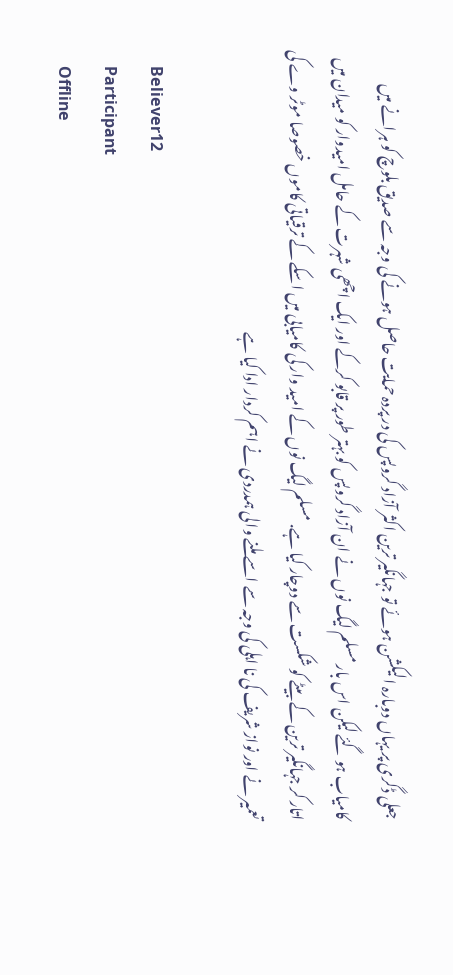جعلی ڈگری پر یہاں دوبارہ الیکشن ہوئے تو جہانگیر ترین اکثر آزاد گروپس کی در پردہ حمایت حاصل ہونے کی وجہ سے صدیق بلوچ کو ہرانے میں کامیاب ہو گئے لیکن اس بار مسلم لیگ نوں نے ان آزاد گروپس کو بہتر طور پر قابو کرکے اور ایک اچھی شہرت کے حامل امیدوار کو میدان میں اتار کر جہانگیر ترین کے بیٹے کو شکست سے دوچار کیا ہے. مسلم لیگ نوں کے امید وار کی کامیابی میں اسکے کے ترقیاتی کاموں خصوصا موٹر وے کی تعمیر نے اور نواز شریف کی نا اہلی کی وجہ سے اسے ملنے والی ہمدردی نے اہم کردار ادا کیا ہے

    Believer12
    Participant
    Offline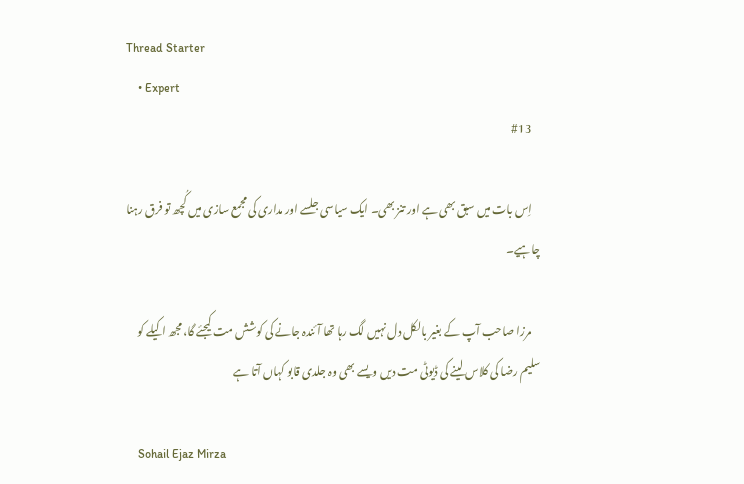Thread Starter
    • Expert
    #13

    اِس بات میں سبق بھی ہے اور تنز بھی۔ ایک سیاسی جلسے اور مداری کی مجمع سازی میں کُچھ تو فرق رہنا چاہیے۔

    مرزا صاحب آپ کے بغیر بالکل دل نہیں لگ رہا تھا آئندہ جانے کی کوشش مت کیجئے گا، مجھ اکیلے کو سلیم رضا کی کلاس لینے کی ڈیوٹی مت دیں ویسے بھی وہ جلدی قابو کہاں آتا ہے

    Sohail Ejaz Mirza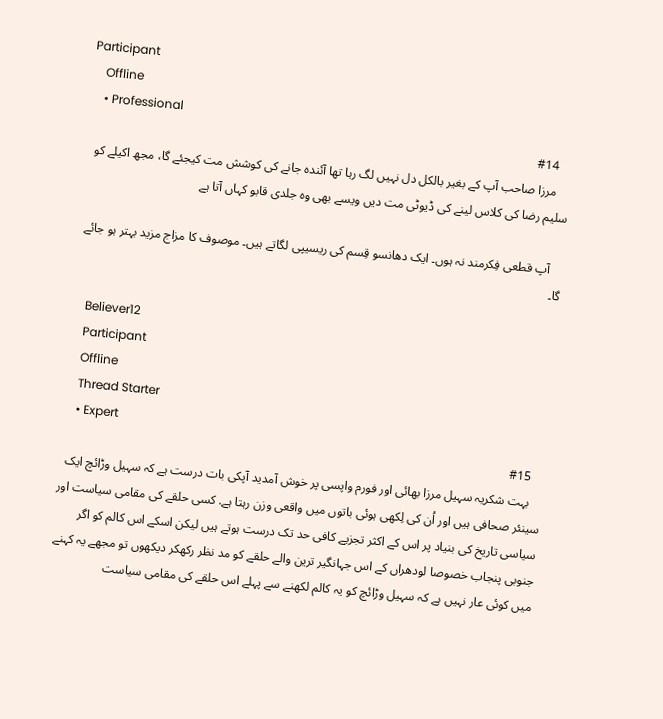Participant
    Offline
    • Professional
    #14
    مرزا صاحب آپ کے بغیر بالکل دل نہیں لگ رہا تھا آئندہ جانے کی کوشش مت کیجئے گا، مجھ اکیلے کو سلیم رضا کی کلاس لینے کی ڈیوٹی مت دیں ویسے بھی وہ جلدی قابو کہاں آتا ہے

    آپ قطعی فِکرمند نہ ہوں۔ ایک دھانسو قِسم کی ریسیپی لگاتے ہیں۔ موصوف کا مزاج مزید بہتر ہو جائے گا۔

    Believer12
    Participant
    Offline
    Thread Starter
    • Expert
    #15
    بہت شکریہ سہیل مرزا بھائی اور فورم واپسی پر خوش آمدید آپکی بات درست ہے کہ سہیل وڑائچ ایک سینئر صحافی ہیں اور اُن کی لِکھی ہوئی باتوں میں واقعی وزن رہتا ہے. کسی حلقے کی مقامی سیاست اور سیاسی تاریخ کی بنیاد پر اس کے اکثر تجزیے کافی حد تک درست ہوتے ہیں لیکن اسکے اس کالم کو اگر جنوبی پنجاب خصوصا لودھراں کے اس جہانگیر ترین والے حلقے کو مد نظر رکھکر دیکھوں تو مجھے یہ کہنے میں کوئی عار نہیں ہے کہ سہیل وڑائچ کو یہ کالم لکھنے سے پہلے اس حلقے کی مقامی سیاست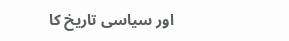اور سیاسی تاریخ کا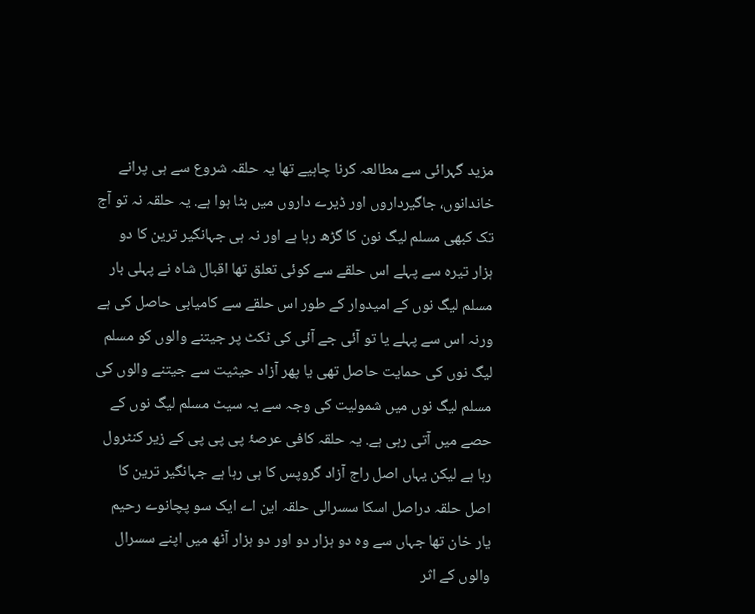مزید گہرائی سے مطالعہ کرنا چاہیے تھا یہ حلقہ شروع سے ہی پرانے خاندانوں، جاگیرداروں اور ڈیرے داروں میں بٹا ہوا ہے. یہ حلقہ نہ تو آج تک کبھی مسلم لیگ نون کا گڑھ رہا ہے اور نہ ہی جہانگیر ترین کا دو ہزار تیرہ سے پہلے اس حلقے سے کوئی تعلق تھا اقبال شاہ نے پہلی بار مسلم لیگ نوں کے امیدوار کے طور اس حلقے سے کامیابی حاصل کی ہے ورنہ اس سے پہلے یا تو آئی جے آئی کی ٹکٹ پر جیتنے والوں کو مسلم لیگ نوں کی حمایت حاصل تھی یا پھر آزاد حیثیت سے جیتنے والوں کی مسلم لیگ نوں میں شمولیت کی وجہ سے یہ سیٹ مسلم لیگ نوں کے حصے میں آتی رہی ہے. یہ حلقہ کافی عرصۂ پی پی پی کے زیر کنٹرول رہا ہے لیکن یہاں اصل راج آزاد گروپس کا ہی رہا ہے جہانگیر ترین کا اصل حلقہ دراصل اسکا سسرالی حلقہ این اے ایک سو پچانوے رحیم یار خان تھا جہاں سے وہ دو ہزار دو اور دو ہزار آٹھ میں اپنے سسرال والوں کے اثر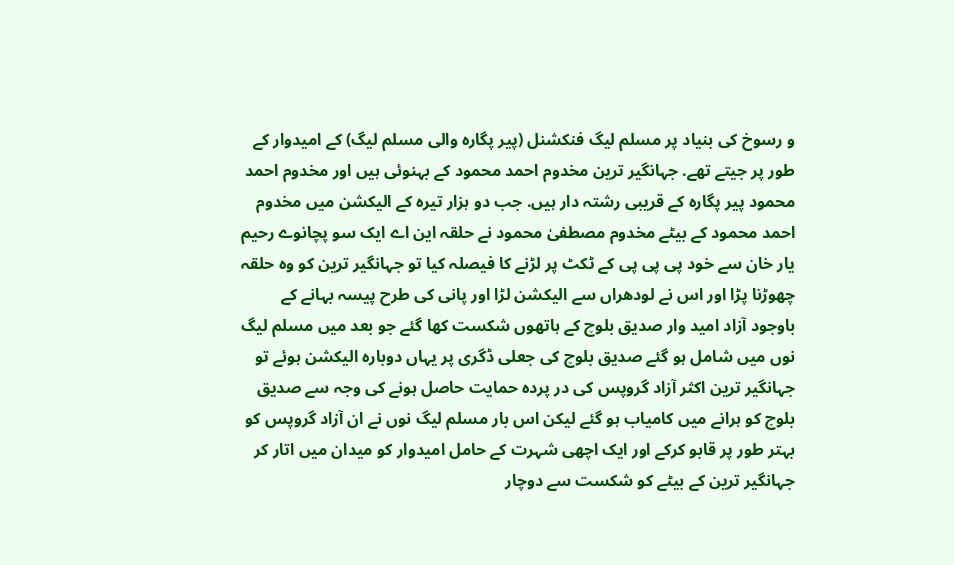و رسوخ کی بنیاد پر مسلم لیگ فنکشنل (پیر پگارہ والی مسلم لیگ) کے امیدوار کے طور پر جیتے تھے. جہانگیر ترین مخدوم احمد محمود کے بہنوئی ہیں اور مخدوم احمد محمود پیر پگارہ کے قریبی رشتہ دار ہیں. جب دو ہزار تیرہ کے الیکشن میں مخدوم احمد محمود کے بیٹے مخدوم مصطفیٰ محمود نے حلقہ این اے ایک سو پچانوے رحیم یار خان سے خود پی پی پی کے ٹکٹ پر لڑنے کا فیصلہ کیا تو جہانگیر ترین کو وہ حلقہ چھوڑنا پڑا اور اس نے لودھراں سے الیکشن لڑا اور پانی کی طرح پیسہ بہانے کے باوجود آزاد امید وار صدیق بلوچ کے ہاتھوں شکست کھا گئے جو بعد میں مسلم لیگ نوں میں شامل ہو گئے صدیق بلوچ کی جعلی ڈگری پر یہاں دوبارہ الیکشن ہوئے تو جہانگیر ترین اکثر آزاد گروپس کی در پردہ حمایت حاصل ہونے کی وجہ سے صدیق بلوچ کو ہرانے میں کامیاب ہو گئے لیکن اس بار مسلم لیگ نوں نے ان آزاد گروپس کو بہتر طور پر قابو کرکے اور ایک اچھی شہرت کے حامل امیدوار کو میدان میں اتار کر جہانگیر ترین کے بیٹے کو شکست سے دوچار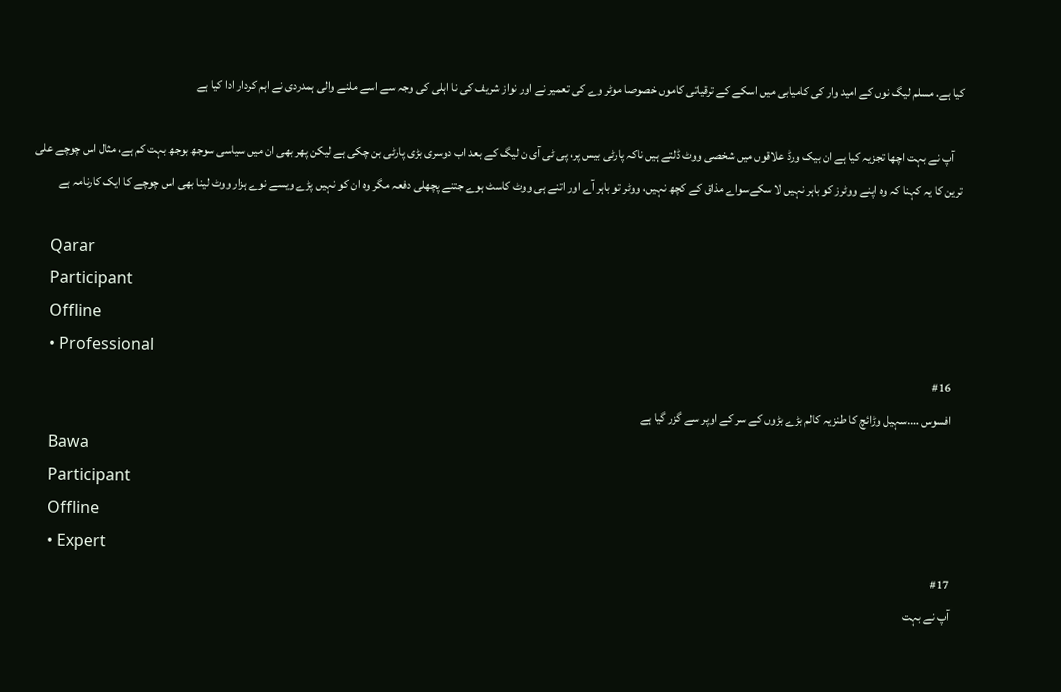کیا ہے. مسلم لیگ نوں کے امید وار کی کامیابی میں اسکے کے ترقیاتی کاموں خصوصا موٹر وے کی تعمیر نے اور نواز شریف کی نا اہلی کی وجہ سے اسے ملنے والی ہمدردی نے اہم کردار ادا کیا ہے

    آپ نے بہت اچھا تجزیہ کیا ہے ان بیک ورڈ علاقوں میں شخصی ووٹ ڈلتے ہیں ناکہ پارٹی بیس پر، پی ٹی آی ن لیگ کے بعد اب دوسری بڑی پارٹی بن چکی ہے لیکن پھر بھی ان میں سیاسی سوجھ بوجھ بہت کم ہے، مثال اس چوچے علی ترین کا یہ کہنا کہ وہ اپنے ووٹرز کو باہر نہیں لا سکےسواے مذاق کے کچھ نہیں، ووٹر تو باہر آے اور اتنے ہی ووٹ کاسٹ ہوے جتنے پچھلی دفعہ مگر وہ ان کو نہیں پڑے ویسے نوے ہزار ووٹ لینا بھی اس چوچے کا ایک کارنامہ ہے

    Qarar
    Participant
    Offline
    • Professional
    #16
    افسوس ….سہیل وڑائچ کا طنزیہ کالم بڑے بڑوں کے سر کے اوپر سے گزر گیا ہے
    Bawa
    Participant
    Offline
    • Expert
    #17
    آپ نے بہت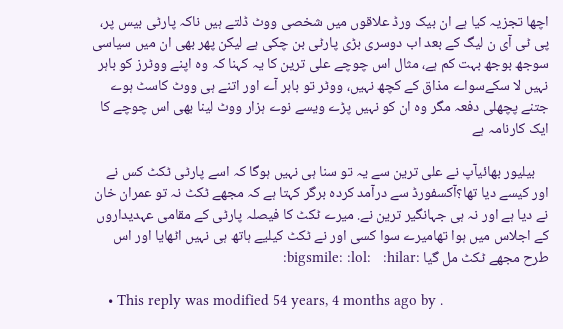اچھا تجزیہ کیا ہے ان بیک ورڈ علاقوں میں شخصی ووٹ ڈلتے ہیں ناکہ پارٹی بیس پر، پی ٹی آی ن لیگ کے بعد اب دوسری بڑی پارٹی بن چکی ہے لیکن پھر بھی ان میں سیاسی سوجھ بوجھ بہت کم ہے، مثال اس چوچے علی ترین کا یہ کہنا کہ وہ اپنے ووٹرز کو باہر نہیں لا سکےسواے مذاق کے کچھ نہیں، ووٹر تو باہر آے اور اتنے ہی ووٹ کاسٹ ہوے جتنے پچھلی دفعہ مگر وہ ان کو نہیں پڑے ویسے نوے ہزار ووٹ لینا بھی اس چوچے کا ایک کارنامہ ہے

    بیلیور بھائیآپ نے علی ترین سے یہ تو سنا ہی نہیں ہوگا کہ اسے پارٹی ٹکٹ کس نے اور کیسے دیا تھا؟آکسفورڈ سے درآمد کردہ برگر کہتا ہے کہ مجھے ٹکٹ نہ تو عمران خان نے دیا ہے اور نہ ہی جہانگیر ترین نے. میرے ٹکٹ کا فیصلہ پارٹی کے مقامی عہدیداروں کے اجلاس میں ہوا تھامیرے سوا کسی اور نے ٹکٹ کیلیے ہاتھ ہی نہیں اٹھایا اور اس طرح مجھے ٹکٹ مل گیا :bigsmile: :lol:   :hilar:

    • This reply was modified 54 years, 4 months ago by .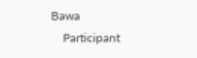Bawa
    Participant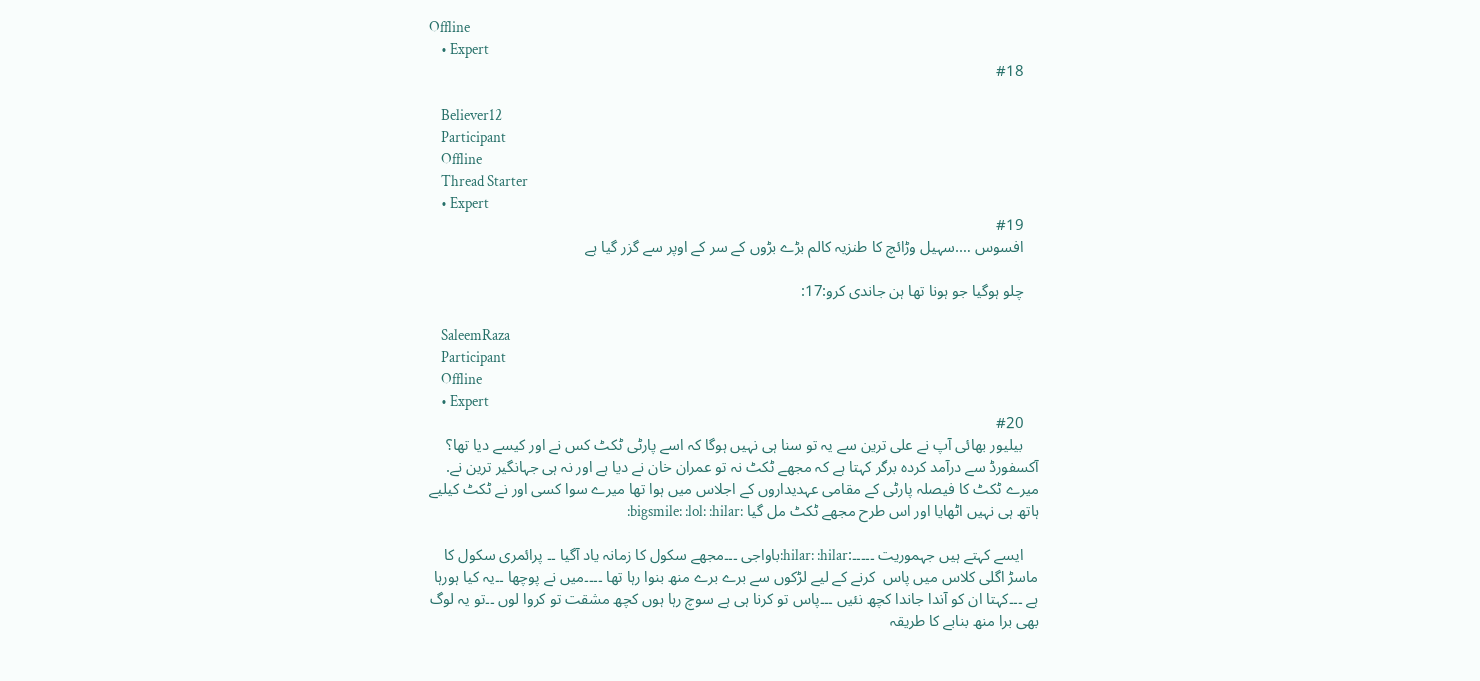Offline
    • Expert
    #18

    Believer12
    Participant
    Offline
    Thread Starter
    • Expert
    #19
    افسوس ….سہیل وڑائچ کا طنزیہ کالم بڑے بڑوں کے سر کے اوپر سے گزر گیا ہے

    چلو ہوگیا جو ہونا تھا ہن جاندی کرو:17:

    SaleemRaza
    Participant
    Offline
    • Expert
    #20
    بیلیور بھائی آپ نے علی ترین سے یہ تو سنا ہی نہیں ہوگا کہ اسے پارٹی ٹکٹ کس نے اور کیسے دیا تھا؟ آکسفورڈ سے درآمد کردہ برگر کہتا ہے کہ مجھے ٹکٹ نہ تو عمران خان نے دیا ہے اور نہ ہی جہانگیر ترین نے. میرے ٹکٹ کا فیصلہ پارٹی کے مقامی عہدیداروں کے اجلاس میں ہوا تھا میرے سوا کسی اور نے ٹکٹ کیلیے ہاتھ ہی نہیں اٹھایا اور اس طرح مجھے ٹکٹ مل گیا :bigsmile: :lol: :hilar:

    ایسے کہتے ہیں جہموریت ۔۔۔۔۔:hilar: :hilar:باواجی ۔۔۔مجھے سکول کا زمانہ یاد آگیا ۔۔ پرائمری سکول کا ماسڑ اگلی کلاس میں پاس  کرنے کے لیے لڑکوں سے برے برے منھ بنوا رہا تھا ۔۔۔۔میں نے پوچھا ۔۔یہ کیا ہورہا ہے ۔۔۔کہتا ان کو آندا جاندا کچھ نئیں ۔۔۔پاس تو کرنا ہی ہے سوچ رہا ہوں کچھ مشقت تو کروا لوں ۔۔تو یہ لوگ بھی برا منھ بنابے کا طریقہ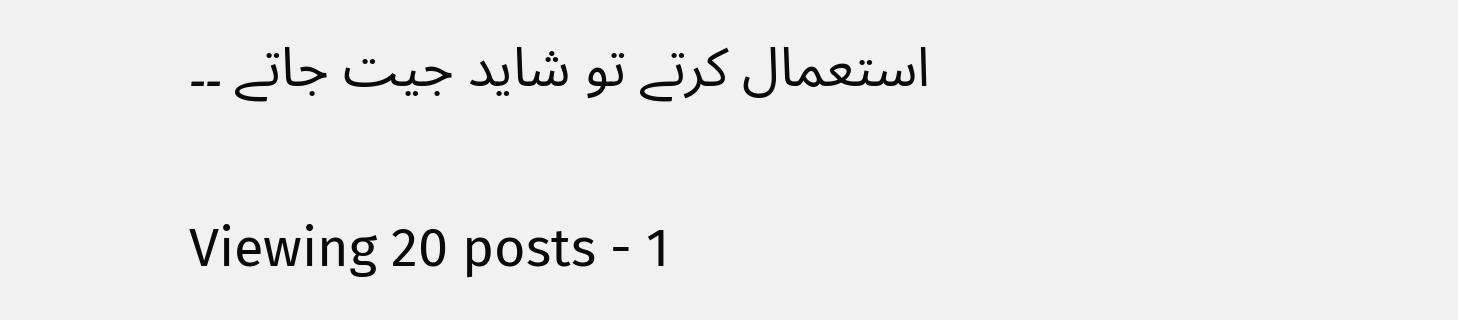استعمال کرتے تو شاید جیت جاتے ۔۔

Viewing 20 posts - 1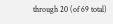through 20 (of 69 total)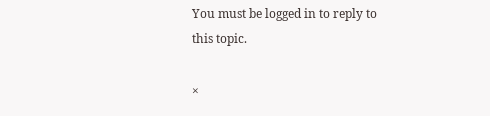You must be logged in to reply to this topic.

×